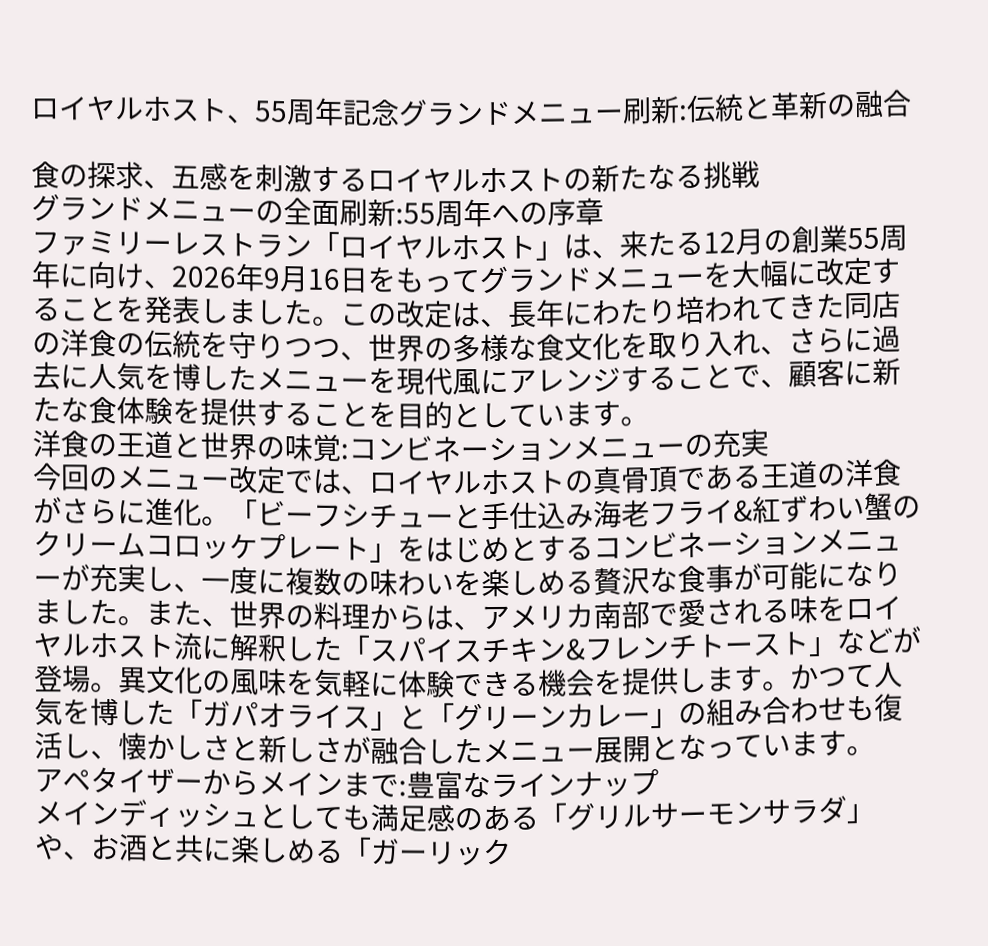ロイヤルホスト、55周年記念グランドメニュー刷新:伝統と革新の融合

食の探求、五感を刺激するロイヤルホストの新たなる挑戦
グランドメニューの全面刷新:55周年への序章
ファミリーレストラン「ロイヤルホスト」は、来たる12月の創業55周年に向け、2026年9月16日をもってグランドメニューを大幅に改定することを発表しました。この改定は、長年にわたり培われてきた同店の洋食の伝統を守りつつ、世界の多様な食文化を取り入れ、さらに過去に人気を博したメニューを現代風にアレンジすることで、顧客に新たな食体験を提供することを目的としています。
洋食の王道と世界の味覚:コンビネーションメニューの充実
今回のメニュー改定では、ロイヤルホストの真骨頂である王道の洋食がさらに進化。「ビーフシチューと手仕込み海老フライ&紅ずわい蟹のクリームコロッケプレート」をはじめとするコンビネーションメニューが充実し、一度に複数の味わいを楽しめる贅沢な食事が可能になりました。また、世界の料理からは、アメリカ南部で愛される味をロイヤルホスト流に解釈した「スパイスチキン&フレンチトースト」などが登場。異文化の風味を気軽に体験できる機会を提供します。かつて人気を博した「ガパオライス」と「グリーンカレー」の組み合わせも復活し、懐かしさと新しさが融合したメニュー展開となっています。
アペタイザーからメインまで:豊富なラインナップ
メインディッシュとしても満足感のある「グリルサーモンサラダ」や、お酒と共に楽しめる「ガーリック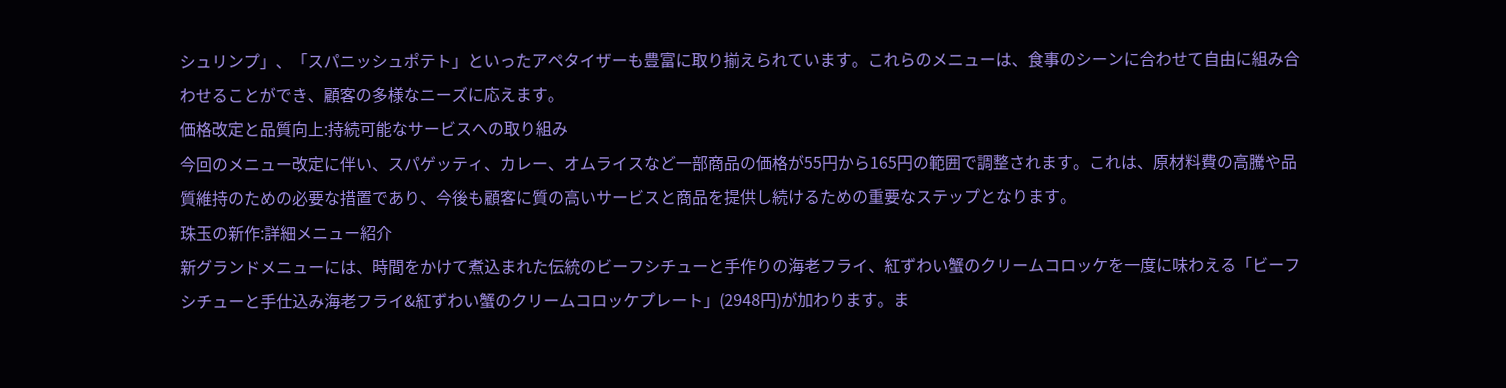シュリンプ」、「スパニッシュポテト」といったアペタイザーも豊富に取り揃えられています。これらのメニューは、食事のシーンに合わせて自由に組み合わせることができ、顧客の多様なニーズに応えます。
価格改定と品質向上:持続可能なサービスへの取り組み
今回のメニュー改定に伴い、スパゲッティ、カレー、オムライスなど一部商品の価格が55円から165円の範囲で調整されます。これは、原材料費の高騰や品質維持のための必要な措置であり、今後も顧客に質の高いサービスと商品を提供し続けるための重要なステップとなります。
珠玉の新作:詳細メニュー紹介
新グランドメニューには、時間をかけて煮込まれた伝統のビーフシチューと手作りの海老フライ、紅ずわい蟹のクリームコロッケを一度に味わえる「ビーフシチューと手仕込み海老フライ&紅ずわい蟹のクリームコロッケプレート」(2948円)が加わります。ま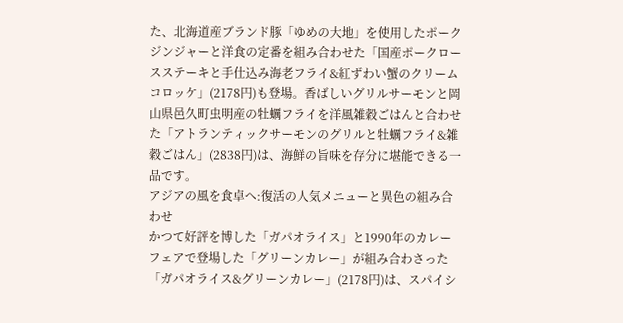た、北海道産ブランド豚「ゆめの大地」を使用したポークジンジャーと洋食の定番を組み合わせた「国産ポークロースステーキと手仕込み海老フライ&紅ずわい蟹のクリームコロッケ」(2178円)も登場。香ばしいグリルサーモンと岡山県邑久町虫明産の牡蠣フライを洋風雑穀ごはんと合わせた「アトランティックサーモンのグリルと牡蠣フライ&雑穀ごはん」(2838円)は、海鮮の旨味を存分に堪能できる一品です。
アジアの風を食卓へ:復活の人気メニューと異色の組み合わせ
かつて好評を博した「ガパオライス」と1990年のカレーフェアで登場した「グリーンカレー」が組み合わさった「ガパオライス&グリーンカレー」(2178円)は、スパイシ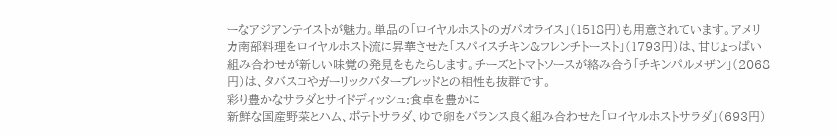ーなアジアンテイストが魅力。単品の「ロイヤルホストのガパオライス」(1518円)も用意されています。アメリカ南部料理をロイヤルホスト流に昇華させた「スパイスチキン&フレンチトースト」(1793円)は、甘じょっぱい組み合わせが新しい味覚の発見をもたらします。チーズとトマトソースが絡み合う「チキンパルメザン」(2068円)は、タバスコやガーリックバターブレッドとの相性も抜群です。
彩り豊かなサラダとサイドディッシュ:食卓を豊かに
新鮮な国産野菜とハム、ポテトサラダ、ゆで卵をバランス良く組み合わせた「ロイヤルホストサラダ」(693円)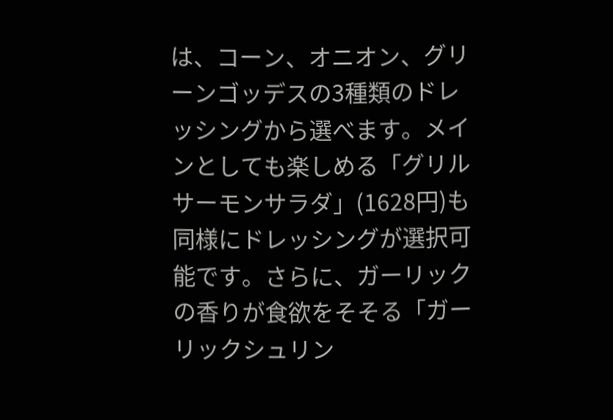は、コーン、オニオン、グリーンゴッデスの3種類のドレッシングから選べます。メインとしても楽しめる「グリルサーモンサラダ」(1628円)も同様にドレッシングが選択可能です。さらに、ガーリックの香りが食欲をそそる「ガーリックシュリン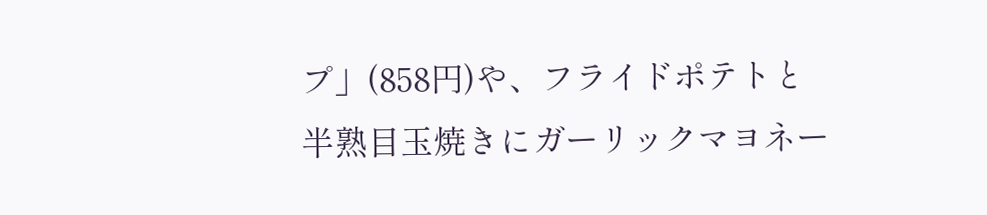プ」(858円)や、フライドポテトと半熟目玉焼きにガーリックマヨネー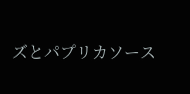ズとパプリカソース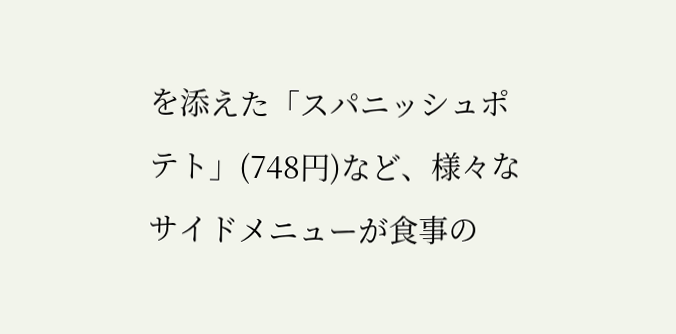を添えた「スパニッシュポテト」(748円)など、様々なサイドメニューが食事の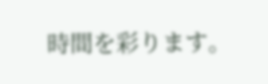時間を彩ります。